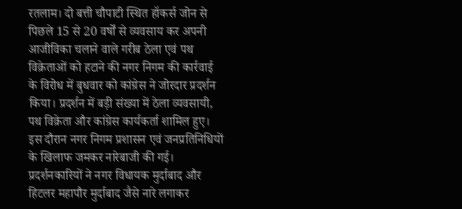रतलाम। दो बत्ती चौपाटी स्थित हॉकर्स जोन से पिछले 15 से 20 वर्षों से व्यवसाय कर अपनी आजीविका चलाने वाले गरीब ठेला एवं पथ विक्रेताओं को हटाने की नगर निगम की कार्रवाई के विरोध में बुधवार को कांग्रेस ने जोरदार प्रदर्शन किया। प्रदर्शन में बड़ी संख्या में ठेला व्यवसायी, पथ विक्रेता और कांग्रेस कार्यकर्ता शामिल हुए। इस दौरान नगर निगम प्रशासन एवं जनप्रतिनिधियों के खिलाफ जमकर नारेबाजी की गई। प्रदर्शनकारियों ने नगर विधायक मुर्दाबाद और हिटलर महापौर मुर्दाबाद जैसे नारे लगाकर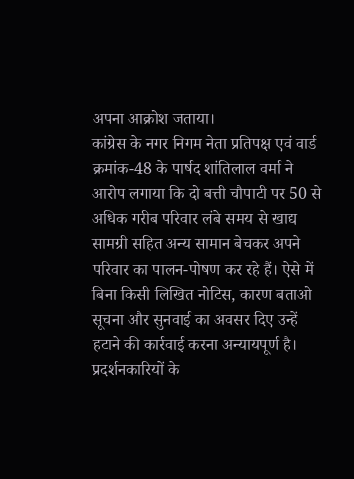अपना आक्रोश जताया।
कांग्रेस के नगर निगम नेता प्रतिपक्ष एवं वार्ड क्रमांक-48 के पार्षद शांतिलाल वर्मा ने आरोप लगाया कि दो बत्ती चौपाटी पर 50 से अधिक गरीब परिवार लंबे समय से खाद्य सामग्री सहित अन्य सामान बेचकर अपने परिवार का पालन-पोषण कर रहे हैं। ऐसे में बिना किसी लिखित नोटिस, कारण बताओ सूचना और सुनवाई का अवसर दिए उन्हें हटाने की कार्रवाई करना अन्यायपूर्ण है।
प्रदर्शनकारियों के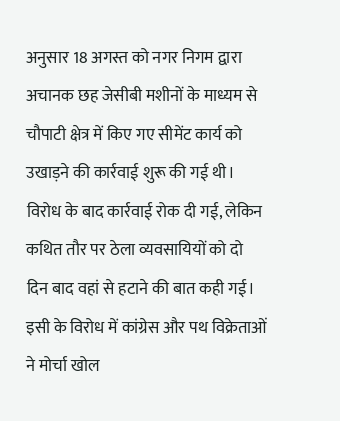अनुसार 18 अगस्त को नगर निगम द्वारा अचानक छह जेसीबी मशीनों के माध्यम से चौपाटी क्षेत्र में किए गए सीमेंट कार्य को उखाड़ने की कार्रवाई शुरू की गई थी। विरोध के बाद कार्रवाई रोक दी गई, लेकिन कथित तौर पर ठेला व्यवसायियों को दो दिन बाद वहां से हटाने की बात कही गई। इसी के विरोध में कांग्रेस और पथ विक्रेताओं ने मोर्चा खोल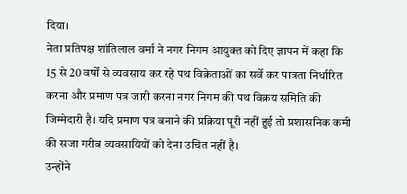दिया।
नेता प्रतिपक्ष शांतिलाल वर्मा ने नगर निगम आयुक्त को दिए ज्ञापन में कहा कि 15 से 20 वर्षों से व्यवसाय कर रहे पथ विक्रेताओं का सर्वे कर पात्रता निर्धारित करना और प्रमाण पत्र जारी करना नगर निगम की पथ विक्रय समिति की जिम्मेदारी है। यदि प्रमाण पत्र बनाने की प्रक्रिया पूरी नहीं हुई तो प्रशासनिक कमी की सजा गरीब व्यवसायियों को देना उचित नहीं है।
उन्होंने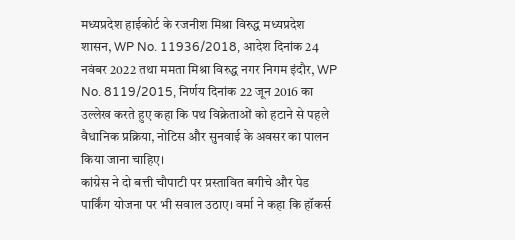मध्यप्रदेश हाईकोर्ट के रजनीश मिश्रा विरुद्ध मध्यप्रदेश शासन, WP No. 11936/2018, आदेश दिनांक 24 नवंबर 2022 तथा ममता मिश्रा विरुद्ध नगर निगम इंदौर, WP No. 8119/2015, निर्णय दिनांक 22 जून 2016 का उल्लेख करते हुए कहा कि पथ विक्रेताओं को हटाने से पहले वैधानिक प्रक्रिया, नोटिस और सुनवाई के अवसर का पालन किया जाना चाहिए।
कांग्रेस ने दो बत्ती चौपाटी पर प्रस्तावित बगीचे और पेड पार्किंग योजना पर भी सवाल उठाए। वर्मा ने कहा कि हॉकर्स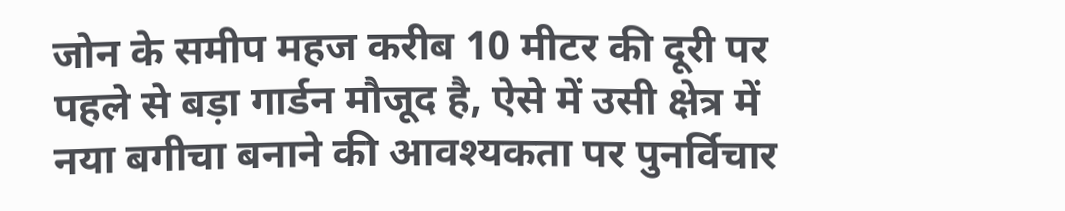जोन के समीप महज करीब 10 मीटर की दूरी पर पहले से बड़ा गार्डन मौजूद है, ऐसे में उसी क्षेत्र में नया बगीचा बनाने की आवश्यकता पर पुनर्विचार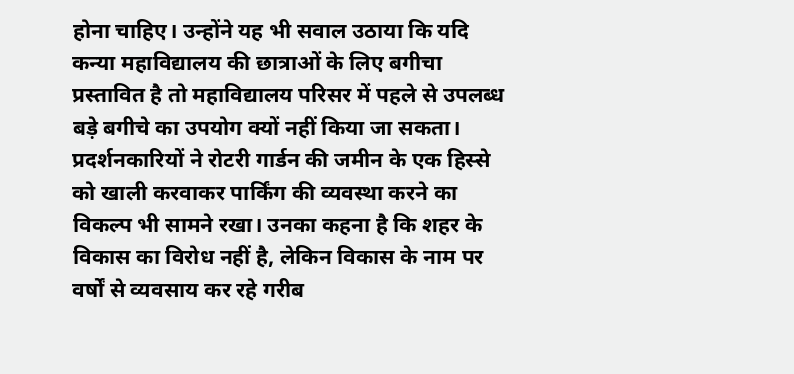होना चाहिए। उन्होंने यह भी सवाल उठाया कि यदि कन्या महाविद्यालय की छात्राओं के लिए बगीचा प्रस्तावित है तो महाविद्यालय परिसर में पहले से उपलब्ध बड़े बगीचे का उपयोग क्यों नहीं किया जा सकता।
प्रदर्शनकारियों ने रोटरी गार्डन की जमीन के एक हिस्से को खाली करवाकर पार्किंग की व्यवस्था करने का विकल्प भी सामने रखा। उनका कहना है कि शहर के विकास का विरोध नहीं है, लेकिन विकास के नाम पर वर्षों से व्यवसाय कर रहे गरीब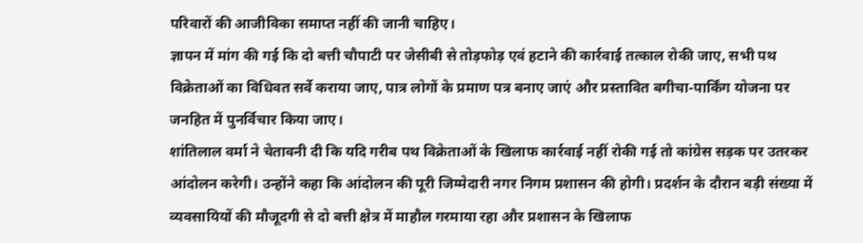परिवारों की आजीविका समाप्त नहीं की जानी चाहिए।
ज्ञापन में मांग की गई कि दो बत्ती चौपाटी पर जेसीबी से तोड़फोड़ एवं हटाने की कार्रवाई तत्काल रोकी जाए, सभी पथ विक्रेताओं का विधिवत सर्वे कराया जाए, पात्र लोगों के प्रमाण पत्र बनाए जाएं और प्रस्तावित बगीचा-पार्किंग योजना पर जनहित में पुनर्विचार किया जाए।
शांतिलाल वर्मा ने चेतावनी दी कि यदि गरीब पथ विक्रेताओं के खिलाफ कार्रवाई नहीं रोकी गई तो कांग्रेस सड़क पर उतरकर आंदोलन करेगी। उन्होंने कहा कि आंदोलन की पूरी जिम्मेदारी नगर निगम प्रशासन की होगी। प्रदर्शन के दौरान बड़ी संख्या में व्यवसायियों की मौजूदगी से दो बत्ती क्षेत्र में माहौल गरमाया रहा और प्रशासन के खिलाफ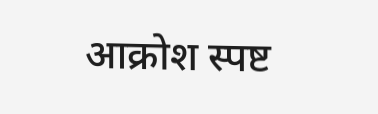आक्रोश स्पष्ट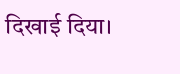दिखाई दिया।